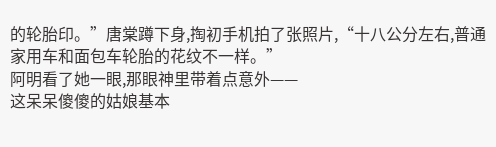的轮胎印。”唐棠蹲下身,掏初手机拍了张照片,“十八公分左右,普通家用车和面包车轮胎的花纹不一样。”
阿明看了她一眼,那眼神里带着点意外——
这呆呆傻傻的姑娘基本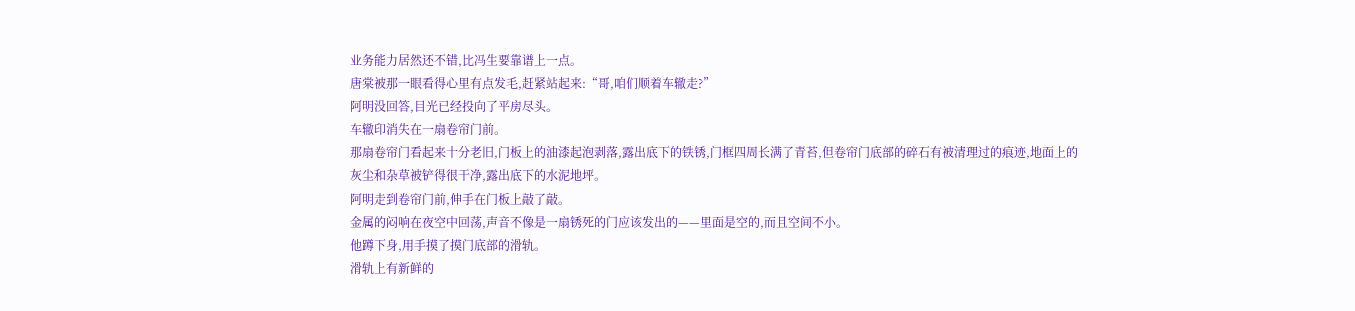业务能力居然还不错,比冯生要靠谱上一点。
唐棠被那一眼看得心里有点发毛,赶紧站起来:“哥,咱们顺着车辙走?”
阿明没回答,目光已经投向了平房尽头。
车辙印消失在一扇卷帘门前。
那扇卷帘门看起来十分老旧,门板上的油漆起泡剥落,露出底下的铁锈,门框四周长满了青苔,但卷帘门底部的碎石有被清理过的痕迹,地面上的灰尘和杂草被铲得很干净,露出底下的水泥地坪。
阿明走到卷帘门前,伸手在门板上敲了敲。
金属的闷响在夜空中回荡,声音不像是一扇锈死的门应该发出的——里面是空的,而且空间不小。
他蹲下身,用手摸了摸门底部的滑轨。
滑轨上有新鲜的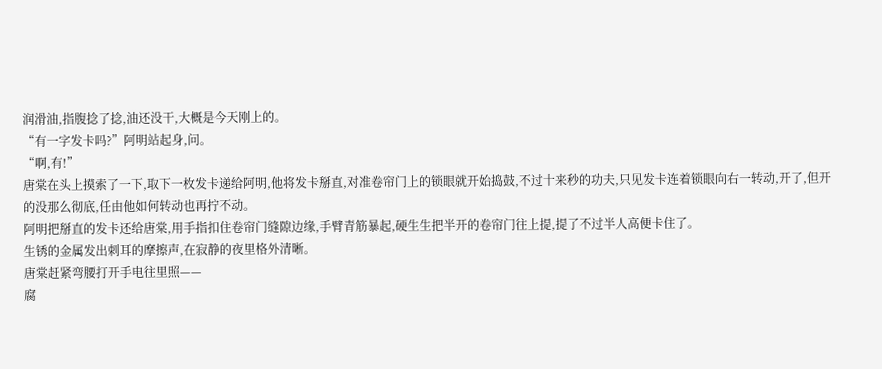润滑油,指腹捻了捻,油还没干,大概是今天刚上的。
“有一字发卡吗?”阿明站起身,问。
“啊,有!”
唐棠在头上摸索了一下,取下一枚发卡递给阿明,他将发卡掰直,对准卷帘门上的锁眼就开始捣鼓,不过十来秒的功夫,只见发卡连着锁眼向右一转动,开了,但开的没那么彻底,任由他如何转动也再拧不动。
阿明把掰直的发卡还给唐棠,用手指扣住卷帘门缝隙边缘,手臂青筋暴起,硬生生把半开的卷帘门往上提,提了不过半人高便卡住了。
生锈的金属发出刺耳的摩擦声,在寂静的夜里格外清晰。
唐棠赶紧弯腰打开手电往里照——
腐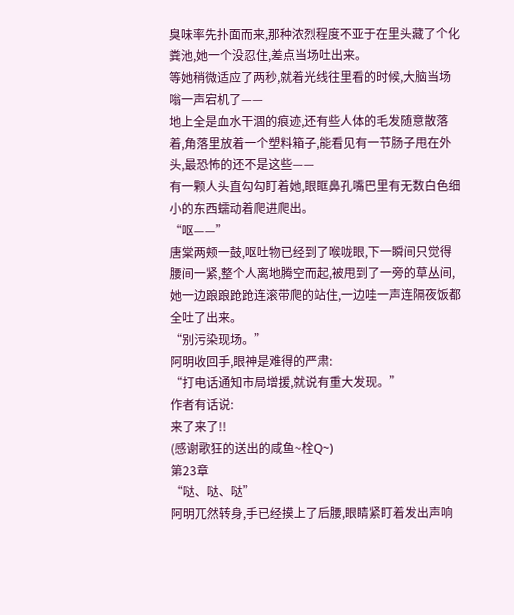臭味率先扑面而来,那种浓烈程度不亚于在里头藏了个化粪池,她一个没忍住,差点当场吐出来。
等她稍微适应了两秒,就着光线往里看的时候,大脑当场嗡一声宕机了——
地上全是血水干涸的痕迹,还有些人体的毛发随意散落着,角落里放着一个塑料箱子,能看见有一节肠子甩在外头,最恐怖的还不是这些——
有一颗人头直勾勾盯着她,眼眶鼻孔嘴巴里有无数白色细小的东西蠕动着爬进爬出。
“呕——”
唐棠两颊一鼓,呕吐物已经到了喉咙眼,下一瞬间只觉得腰间一紧,整个人离地腾空而起,被甩到了一旁的草丛间,她一边踉踉跄跄连滚带爬的站住,一边哇一声连隔夜饭都全吐了出来。
“别污染现场。”
阿明收回手,眼神是难得的严肃:
“打电话通知市局增援,就说有重大发现。”
作者有话说:
来了来了!!
(感谢歌狂的送出的咸鱼~栓Q~)
第23章
“哒、哒、哒”
阿明兀然转身,手已经摸上了后腰,眼睛紧盯着发出声响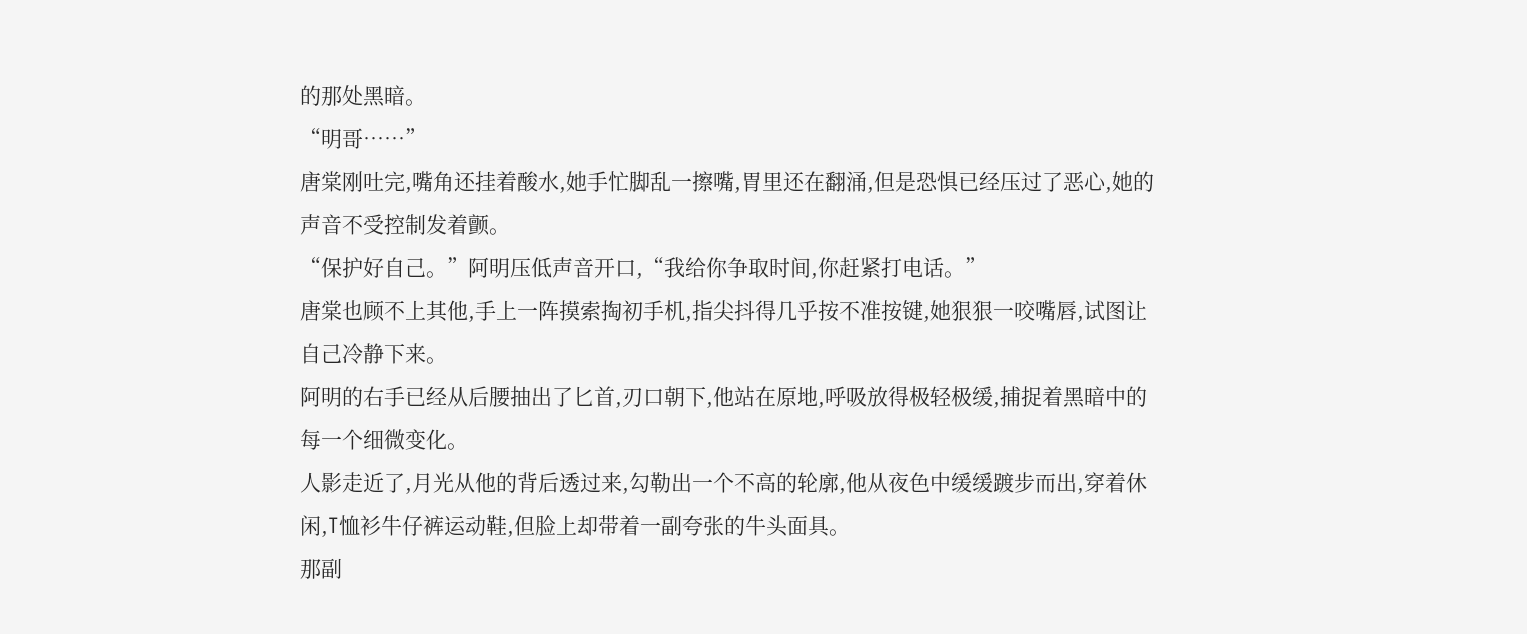的那处黑暗。
“明哥……”
唐棠刚吐完,嘴角还挂着酸水,她手忙脚乱一擦嘴,胃里还在翻涌,但是恐惧已经压过了恶心,她的声音不受控制发着颤。
“保护好自己。”阿明压低声音开口,“我给你争取时间,你赶紧打电话。”
唐棠也顾不上其他,手上一阵摸索掏初手机,指尖抖得几乎按不准按键,她狠狠一咬嘴唇,试图让自己冷静下来。
阿明的右手已经从后腰抽出了匕首,刃口朝下,他站在原地,呼吸放得极轻极缓,捕捉着黑暗中的每一个细微变化。
人影走近了,月光从他的背后透过来,勾勒出一个不高的轮廓,他从夜色中缓缓踱步而出,穿着休闲,T恤衫牛仔裤运动鞋,但脸上却带着一副夸张的牛头面具。
那副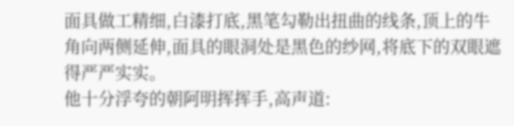面具做工精细,白漆打底,黑笔勾勒出扭曲的线条,顶上的牛角向两侧延伸,面具的眼洞处是黑色的纱网,将底下的双眼遮得严严实实。
他十分浮夸的朝阿明挥挥手,高声道: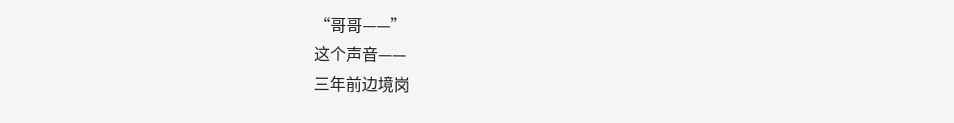“哥哥——”
这个声音——
三年前边境岗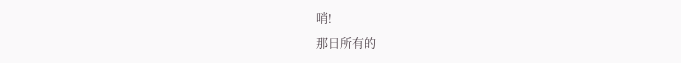哨!
那日所有的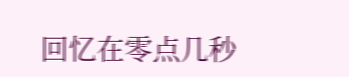回忆在零点几秒